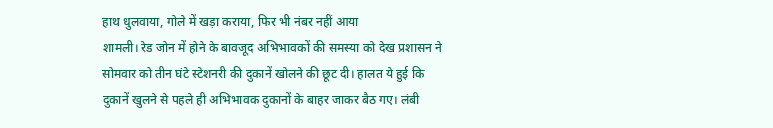हाथ धुलवाया, गोले में खड़ा कराया, फिर भी नंबर नहीं आया
शामली। रेड जोन में होने के बावजूद अभिभावकों की समस्या को देख प्रशासन ने सोमवार को तीन घंटे स्टेशनरी की दुकानें खोलने की छूट दी। हालत ये हुई कि दुकानें खुलने से पहले ही अभिभावक दुकानों के बाहर जाकर बैठ गए। लंबी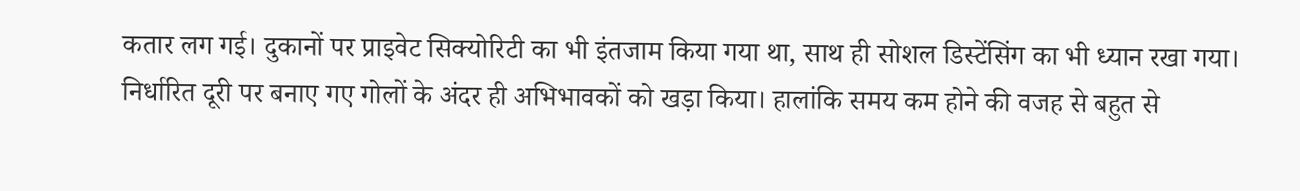कतार लग गई। दुकानों पर प्राइवेट सिक्योरिटी का भी इंतजाम किया गया था, साथ ही सोशल डिस्टेंसिंग का भी ध्यान रखा गया। निर्धारित दूरी पर बनाए गए गोलों के अंदर ही अभिभावकों को खड़ा किया। हालांकि समय कम होने की वजह से बहुत से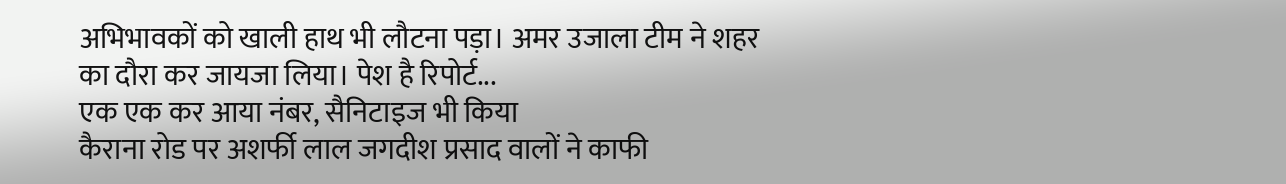अभिभावकों को खाली हाथ भी लौटना पड़ा। अमर उजाला टीम ने शहर का दौरा कर जायजा लिया। पेश है रिपोर्ट...
एक एक कर आया नंबर, सैनिटाइज भी किया
कैराना रोड पर अशर्फी लाल जगदीश प्रसाद वालों ने काफी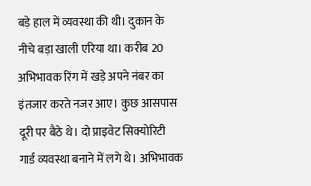बड़े हाल में व्यवस्था की थी। दुकान के नीचे बड़ा खाली एरिया था। करीब 20 अभिभावक रिंग में खड़े अपने नंबर का इंतजार करते नजर आए। कुछ आसपास दूरी पर बैठे थे। दो प्राइवेट सिक्योरिटी गार्ड व्यवस्था बनाने में लगे थे। अभिभावक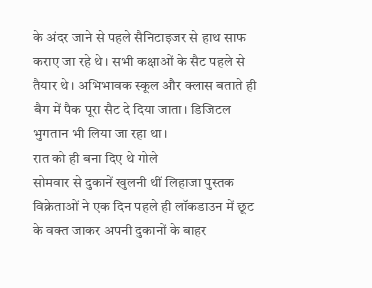के अंदर जाने से पहले सैनिटाइजर से हाथ साफ कराए जा रहे थे। सभी कक्षाओं के सैट पहले से तैयार थे। अभिभावक स्कूल और क्लास बताते ही बैग में पैक पूरा सैट दे दिया जाता। डिजिटल भुगतान भी लिया जा रहा था।
रात को ही बना दिए थे गोले
सोमवार से दुकानें खुलनी थीं लिहाजा पुस्तक विक्रेताओं ने एक दिन पहले ही लॉकडाउन में छूट के वक्त जाकर अपनी दुकानों के बाहर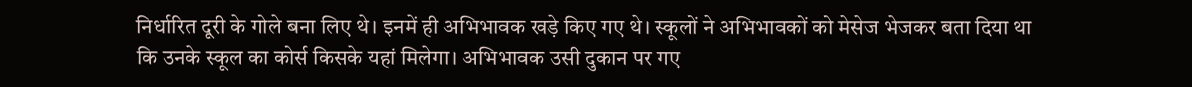निर्धारित दूरी के गोले बना लिए थे। इनमें ही अभिभावक खड़े किए गए थे। स्कूलों ने अभिभावकों को मेसेज भेजकर बता दिया था कि उनके स्कूल का कोर्स किसके यहां मिलेगा। अभिभावक उसी दुकान पर गए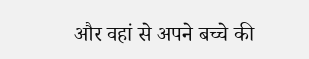और वहां से अपने बच्चे की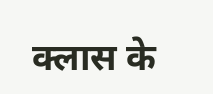क्लास के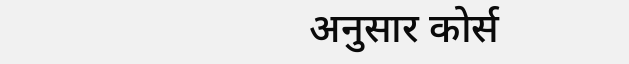अनुसार कोर्स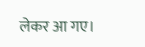लेकर आ गए।